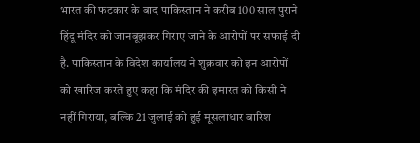भारत की फटकार के बाद पाकिस्तान ने करीब 100 साल पुराने हिंदू मंदिर को जानबूझकर गिराए जाने के आरोपों पर सफाई दी है. पाकिस्तान के विदेश कार्यालय ने शुक्रवार को इन आरोपों को खारिज करते हुए कहा कि मंदिर की इमारत को किसी ने नहीं गिराया, बल्कि 21 जुलाई को हुई मूसलाधार बारिश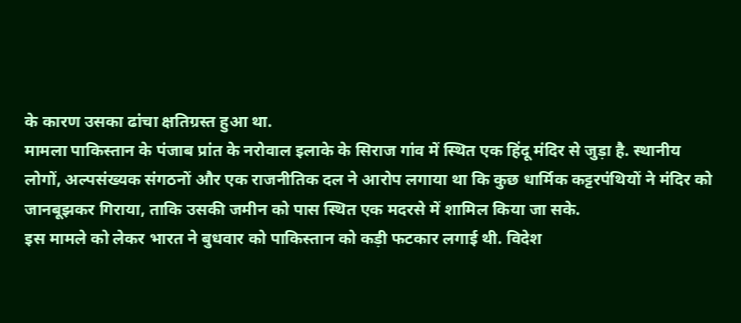के कारण उसका ढांचा क्षतिग्रस्त हुआ था.
मामला पाकिस्तान के पंजाब प्रांत के नरोवाल इलाके के सिराज गांव में स्थित एक हिंदू मंदिर से जुड़ा है. स्थानीय लोगों, अल्पसंख्यक संगठनों और एक राजनीतिक दल ने आरोप लगाया था कि कुछ धार्मिक कट्टरपंथियों ने मंदिर को जानबूझकर गिराया, ताकि उसकी जमीन को पास स्थित एक मदरसे में शामिल किया जा सके.
इस मामले को लेकर भारत ने बुधवार को पाकिस्तान को कड़ी फटकार लगाई थी. विदेश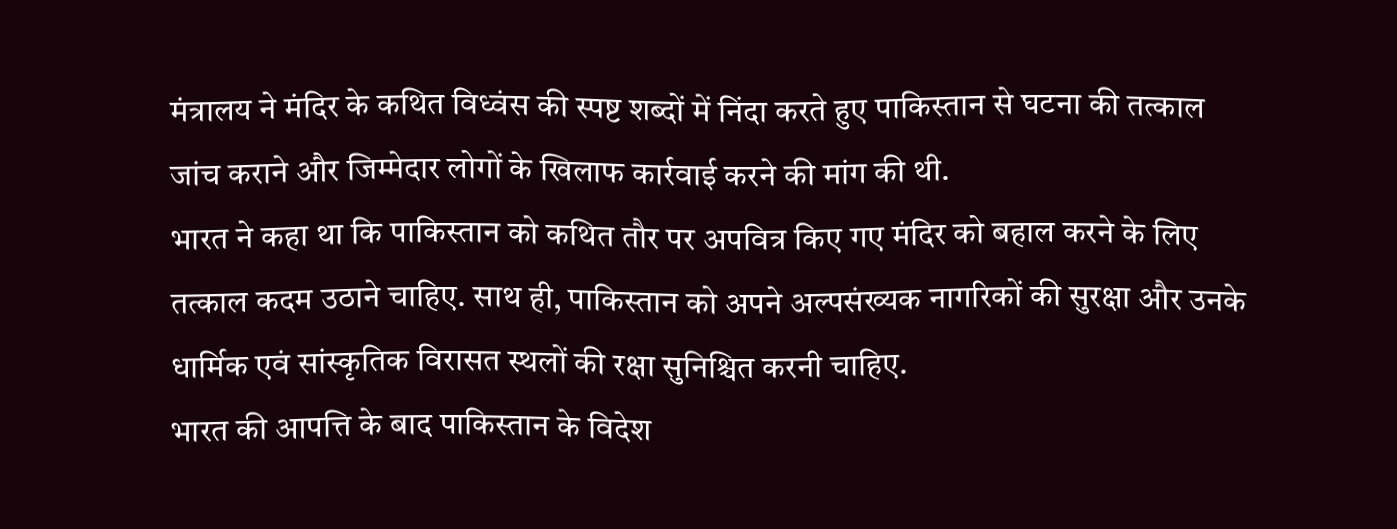मंत्रालय ने मंदिर के कथित विध्वंस की स्पष्ट शब्दों में निंदा करते हुए पाकिस्तान से घटना की तत्काल जांच कराने और जिम्मेदार लोगों के खिलाफ कार्रवाई करने की मांग की थी.
भारत ने कहा था कि पाकिस्तान को कथित तौर पर अपवित्र किए गए मंदिर को बहाल करने के लिए तत्काल कदम उठाने चाहिए. साथ ही, पाकिस्तान को अपने अल्पसंख्यक नागरिकों की सुरक्षा और उनके धार्मिक एवं सांस्कृतिक विरासत स्थलों की रक्षा सुनिश्चित करनी चाहिए.
भारत की आपत्ति के बाद पाकिस्तान के विदेश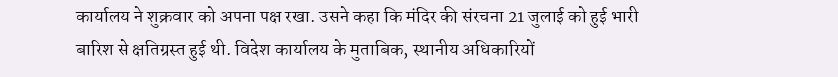कार्यालय ने शुक्रवार को अपना पक्ष रखा. उसने कहा कि मंदिर की संरचना 21 जुलाई को हुई भारी बारिश से क्षतिग्रस्त हुई थी. विदेश कार्यालय के मुताबिक, स्थानीय अधिकारियों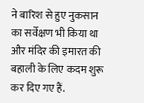ने बारिश से हुए नुकसान का सर्वेक्षण भी किया था और मंदिर की इमारत की बहाली के लिए कदम शुरू कर दिए गए हैं.